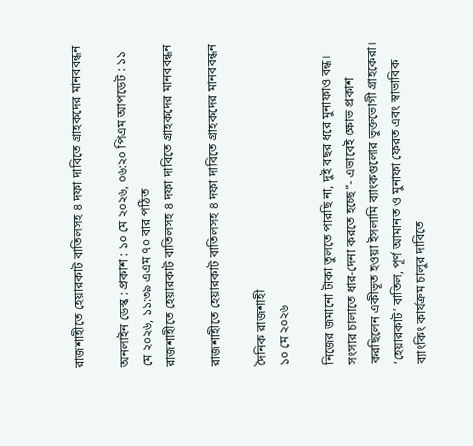রাজশাহীতে হেয়ারকাট বাতিলসহ ৪ দফা দাবিতে গ্রাহকদের মানববন্ধন

অনলাইন ডেস্ক : প্রকাশ : ১০ মে ২০২৬, ০৬:২০ পিএম আপডেট : ১১ মে ২০২৬, ১১:৩৯ এএম ৭০ বার পঠিত
রাজশাহীতে হেয়ারকাট বাতিলসহ ৪ দফা দাবিতে গ্রাহকদের মানববন্ধন

রাজশাহীতে হেয়ারকাট বাতিলসহ ৪ দফা দাবিতে গ্রাহকদের মানববন্ধন

দৈনিক রাজশাহী
১০ মে ২০২৬

নিজের জমানো টাকা তুলতে পারছি না, দুই বছর ধরে মুনাফাও বন্ধ। সংসার চালাতে ধার-দেনা করতে হচ্ছে”- এভাবেই ক্ষোভ প্রকাশ করছিলেন একীভূত হওয়া ইসলামি ব্যাংকগুলোর ভুক্তভোগী গ্রাহকেরা। ‘হেয়ারকাট’ বাতিল, পূর্ণ আমানত ও মুনাফা ফেরত এবং স্বাভাবিক ব্যাংকিং কার্যক্রম চালুর দাবিতে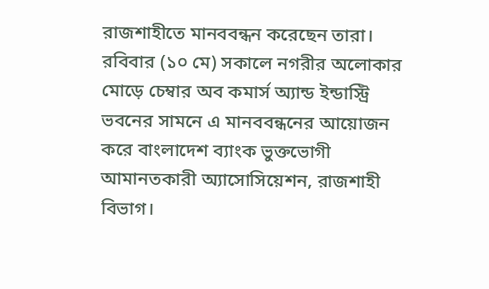রাজশাহীতে মানববন্ধন করেছেন তারা। রবিবার (১০ মে) সকালে নগরীর অলোকার মোড়ে চেম্বার অব কমার্স অ্যান্ড ইন্ডাস্ট্রি ভবনের সামনে এ মানববন্ধনের আয়োজন করে বাংলাদেশ ব্যাংক ভুক্তভোগী আমানতকারী অ্যাসোসিয়েশন, রাজশাহী বিভাগ।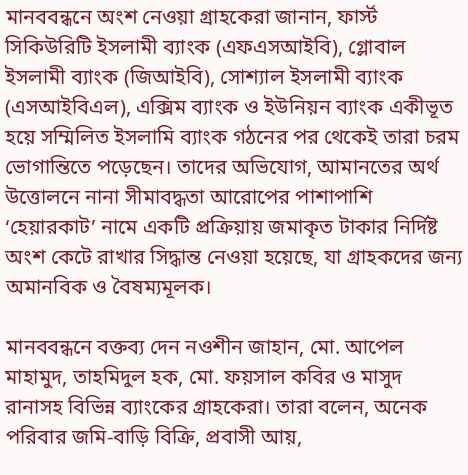মানববন্ধনে অংশ নেওয়া গ্রাহকেরা জানান, ফার্স্ট সিকিউরিটি ইসলামী ব্যাংক (এফএসআইবি), গ্লোবাল ইসলামী ব্যাংক (জিআইবি), সোশ্যাল ইসলামী ব্যাংক (এসআইবিএল), এক্সিম ব্যাংক ও ইউনিয়ন ব্যাংক একীভূত হয়ে সম্মিলিত ইসলামি ব্যাংক গঠনের পর থেকেই তারা চরম ভোগান্তিতে পড়েছেন। তাদের অভিযোগ, আমানতের অর্থ উত্তোলনে নানা সীমাবদ্ধতা আরোপের পাশাপাশি ‘হেয়ারকাট’ নামে একটি প্রক্রিয়ায় জমাকৃত টাকার নির্দিষ্ট অংশ কেটে রাখার সিদ্ধান্ত নেওয়া হয়েছে, যা গ্রাহকদের জন্য অমানবিক ও বৈষম্যমূলক।

মানববন্ধনে বক্তব্য দেন নওশীন জাহান, মো. আপেল মাহামুদ, তাহমিদুল হক, মো. ফয়সাল কবির ও মাসুদ রানাসহ বিভিন্ন ব্যাংকের গ্রাহকেরা। তারা বলেন, অনেক পরিবার জমি-বাড়ি বিক্রি, প্রবাসী আয়,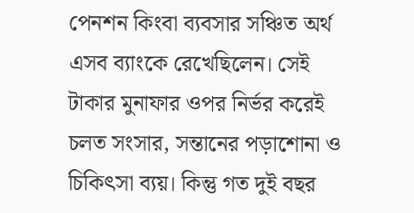পেনশন কিংবা ব্যবসার সঞ্চিত অর্থ এসব ব্যাংকে রেখেছিলেন। সেই টাকার মুনাফার ওপর নির্ভর করেই চলত সংসার, সন্তানের পড়াশোনা ও চিকিৎসা ব্যয়। কিন্তু গত দুই বছর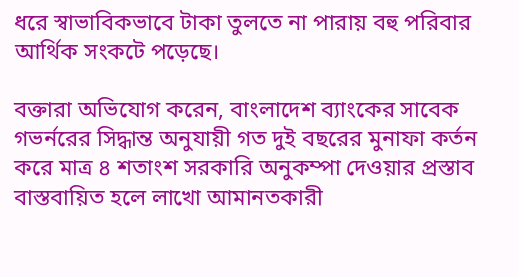ধরে স্বাভাবিকভাবে টাকা তুলতে না পারায় বহু পরিবার আর্থিক সংকটে পড়েছে।

বক্তারা অভিযোগ করেন, বাংলাদেশ ব্যাংকের সাবেক গভর্নরের সিদ্ধান্ত অনুযায়ী গত দুই বছরের মুনাফা কর্তন করে মাত্র ৪ শতাংশ সরকারি অনুকম্পা দেওয়ার প্রস্তাব বাস্তবায়িত হলে লাখো আমানতকারী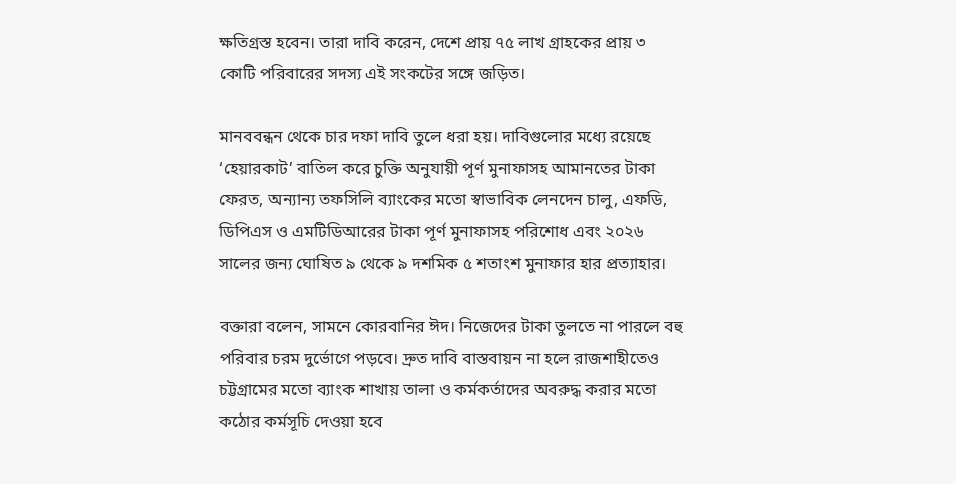ক্ষতিগ্রস্ত হবেন। তারা দাবি করেন, দেশে প্রায় ৭৫ লাখ গ্রাহকের প্রায় ৩ কোটি পরিবারের সদস্য এই সংকটের সঙ্গে জড়িত।

মানববন্ধন থেকে চার দফা দাবি তুলে ধরা হয়। দাবিগুলোর মধ্যে রয়েছে ‘হেয়ারকাট’ বাতিল করে চুক্তি অনুযায়ী পূর্ণ মুনাফাসহ আমানতের টাকা ফেরত, অন্যান্য তফসিলি ব্যাংকের মতো স্বাভাবিক লেনদেন চালু, এফডি, ডিপিএস ও এমটিডিআরের টাকা পূর্ণ মুনাফাসহ পরিশোধ এবং ২০২৬ সালের জন্য ঘোষিত ৯ থেকে ৯ দশমিক ৫ শতাংশ মুনাফার হার প্রত্যাহার।

বক্তারা বলেন, সামনে কোরবানির ঈদ। নিজেদের টাকা তুলতে না পারলে বহু পরিবার চরম দুর্ভোগে পড়বে। দ্রুত দাবি বাস্তবায়ন না হলে রাজশাহীতেও চট্টগ্রামের মতো ব্যাংক শাখায় তালা ও কর্মকর্তাদের অবরুদ্ধ করার মতো কঠোর কর্মসূচি দেওয়া হবে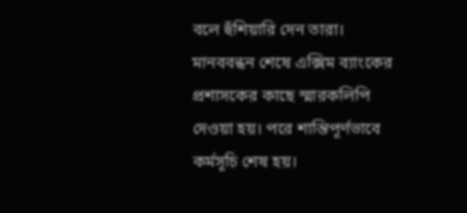বলে হুঁশিয়ারি দেন তারা। মানববন্ধন শেষে এক্সিম ব্যাংকের প্রশাসকের কাছে স্মারকলিপি দেওয়া হয়। পরে শান্তিপূর্ণভাবে কর্মসূচি শেষ হয়।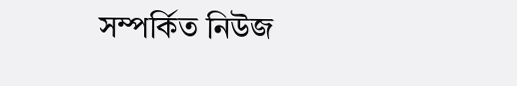সম্পর্কিত নিউজ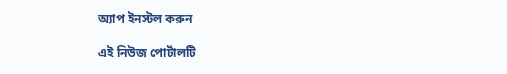অ্যাপ ইনস্টল করুন

এই নিউজ পোর্টালটি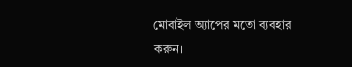মোবাইল অ্যাপের মতো ব্যবহার করুন।